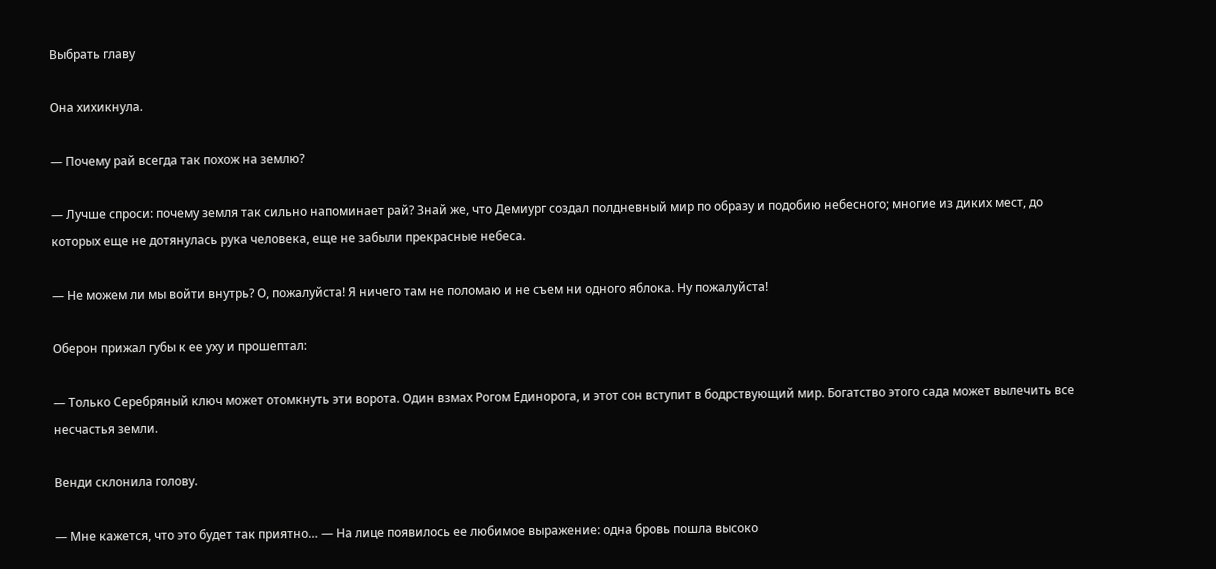Выбрать главу

Она хихикнула.

— Почему рай всегда так похож на землю?

— Лучше спроси: почему земля так сильно напоминает рай? Знай же, что Демиург создал полдневный мир по образу и подобию небесного; многие из диких мест, до которых еще не дотянулась рука человека, еще не забыли прекрасные небеса.

— Не можем ли мы войти внутрь? О, пожалуйста! Я ничего там не поломаю и не съем ни одного яблока. Ну пожалуйста!

Оберон прижал губы к ее уху и прошептал:

— Только Серебряный ключ может отомкнуть эти ворота. Один взмах Рогом Единорога, и этот сон вступит в бодрствующий мир. Богатство этого сада может вылечить все несчастья земли.

Венди склонила голову.

— Мне кажется, что это будет так приятно… — На лице появилось ее любимое выражение: одна бровь пошла высоко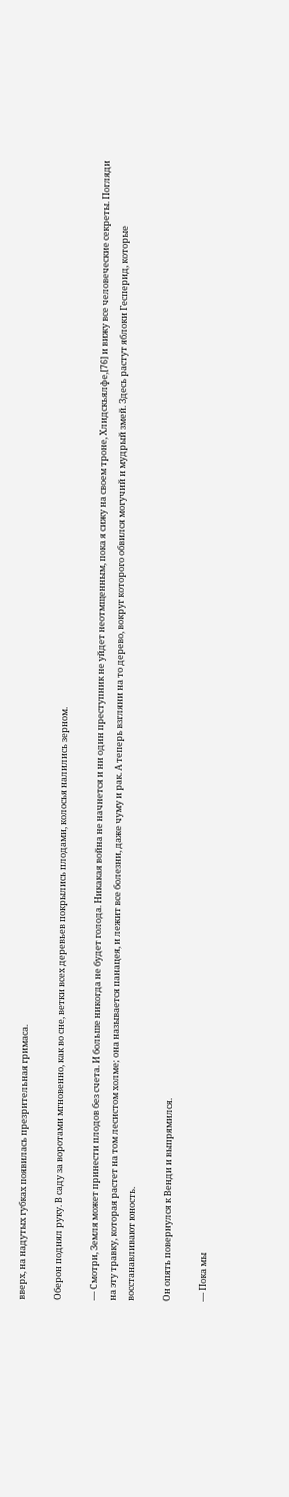вверх, на надутых губках появилась презрительная гримаса.

Оберон поднял руку. В саду за воротами мгновенно, как во сне, ветки всех деревьев покрылись плодами, колосья налились зерном.

— Смотри, Земля может принести плодов без счета. И больше никогда не будет голода. Никакая война не начнется и ни один преступник не уйдет неотмщенным, пока я сижу на своем троне, Хлидскьялфе,[76] и вижу все человеческие секреты. Погляди на эту травку, которая растет на том лесистом холме; она называется панацея, и лежит все болезни, даже чуму и рак. А теперь взгляни на то дерево, вокруг которого обвился могучий и мудрый змей. Здесь растут яблоки Гесперид, которые восстанавливают юность.

Он опять повернулся к Венди и выпрямился.

— Пока мы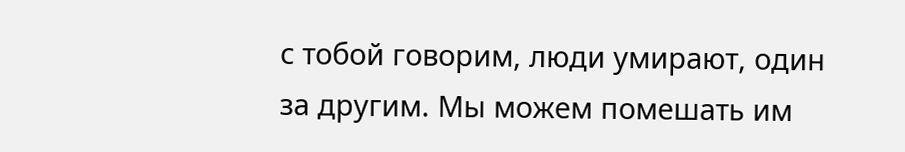с тобой говорим, люди умирают, один за другим. Мы можем помешать им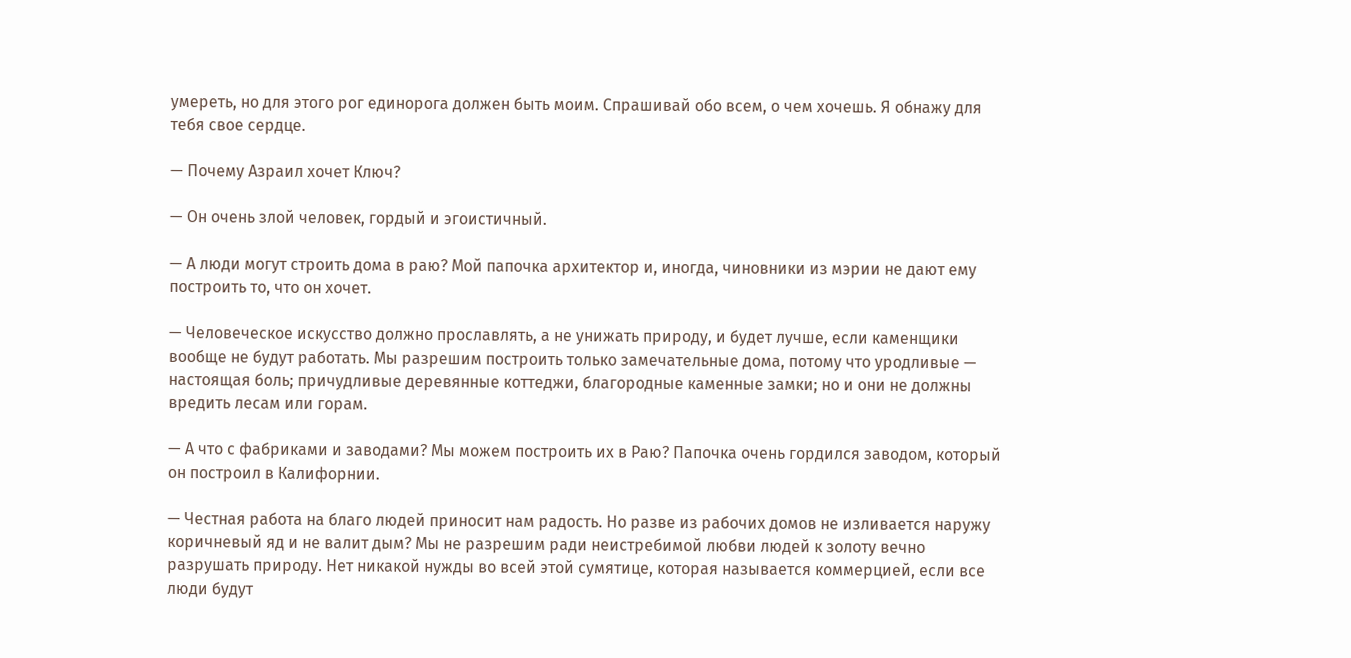умереть, но для этого рог единорога должен быть моим. Спрашивай обо всем, о чем хочешь. Я обнажу для тебя свое сердце.

— Почему Азраил хочет Ключ?

— Он очень злой человек, гордый и эгоистичный.

— А люди могут строить дома в раю? Мой папочка архитектор и, иногда, чиновники из мэрии не дают ему построить то, что он хочет.

— Человеческое искусство должно прославлять, а не унижать природу, и будет лучше, если каменщики вообще не будут работать. Мы разрешим построить только замечательные дома, потому что уродливые — настоящая боль; причудливые деревянные коттеджи, благородные каменные замки; но и они не должны вредить лесам или горам.

— А что с фабриками и заводами? Мы можем построить их в Раю? Папочка очень гордился заводом, который он построил в Калифорнии.

— Честная работа на благо людей приносит нам радость. Но разве из рабочих домов не изливается наружу коричневый яд и не валит дым? Мы не разрешим ради неистребимой любви людей к золоту вечно разрушать природу. Нет никакой нужды во всей этой сумятице, которая называется коммерцией, если все люди будут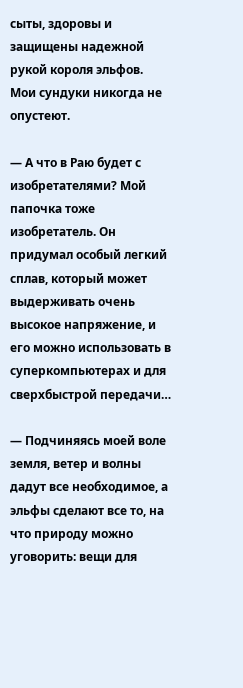сыты, здоровы и защищены надежной рукой короля эльфов. Мои сундуки никогда не опустеют.

— А что в Раю будет с изобретателями? Мой папочка тоже изобретатель. Он придумал особый легкий сплав, который может выдерживать очень высокое напряжение, и его можно использовать в суперкомпьютерах и для сверхбыстрой передачи…

— Подчиняясь моей воле земля, ветер и волны дадут все необходимое, а эльфы сделают все то, на что природу можно уговорить: вещи для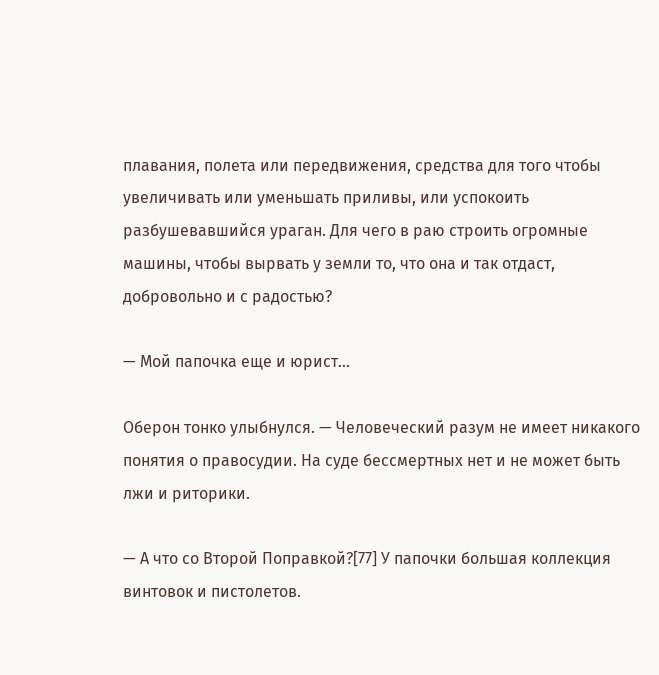плавания, полета или передвижения, средства для того чтобы увеличивать или уменьшать приливы, или успокоить разбушевавшийся ураган. Для чего в раю строить огромные машины, чтобы вырвать у земли то, что она и так отдаст, добровольно и с радостью?

— Мой папочка еще и юрист…

Оберон тонко улыбнулся. — Человеческий разум не имеет никакого понятия о правосудии. На суде бессмертных нет и не может быть лжи и риторики.

— А что со Второй Поправкой?[77] У папочки большая коллекция винтовок и пистолетов.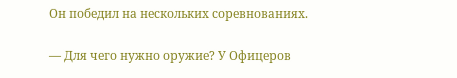Он победил на нескольких соревнованиях.

— Для чего нужно оружие? У Офицеров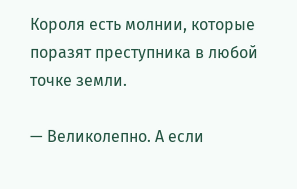Короля есть молнии, которые поразят преступника в любой точке земли.

— Великолепно. А если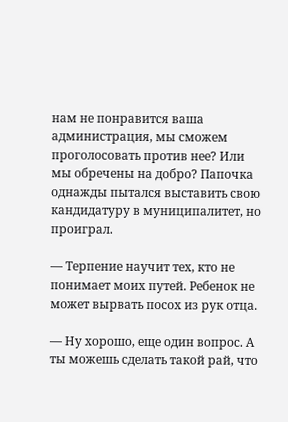нам не понравится ваша администрация, мы сможем проголосовать против нее? Или мы обречены на добро? Папочка однажды пытался выставить свою кандидатуру в муниципалитет, но проиграл.

— Терпение научит тех, кто не понимает моих путей. Ребенок не может вырвать посох из рук отца.

— Ну хорошо, еще один вопрос. А ты можешь сделать такой рай, что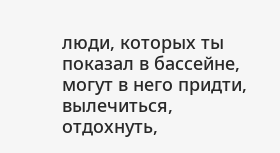люди, которых ты показал в бассейне, могут в него придти, вылечиться, отдохнуть,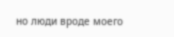но люди вроде моего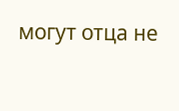могут отца не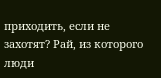приходить, если не захотят? Рай, из которого люди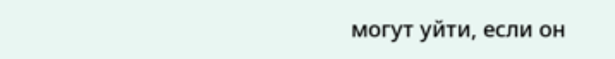могут уйти, если он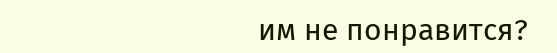им не понравится?